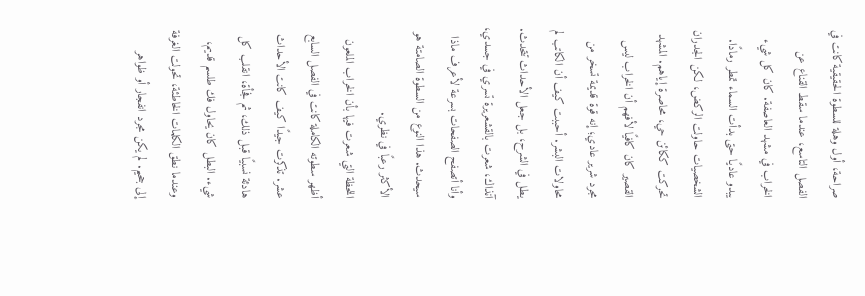صراحة، أول وهلة للسطوة الحقيقية كانت في الفصل التاسع، عندما سقط القناع عن الخراب في مشهد العاصفة. كان كل شيء يبدو عاديًا حتى بدأت السماء تمطر رمادًا. الشخصيات حاولت الركض، لكن الجدران تحركت ككائن حي، محاصرة إياهم. المشهد القصير كان كافيًا لأفهم أن الخراب ليس مجرد شرير عادي؛ إنه قوة قديمة تسخر من محاولات البشر. أحببت كيف أن الكاتب لم يطل في الشرح، بل جعل الأحداث تتحدث. آنذاك، شعرت بالقشعريرة تسري في جسدي، وأنا أتصفح الصفحات بسرعة لأعرف ماذا سيحدث. هذا النوع من السطوة الصامتة هو الأكثر رعبًا في نظري.
اللحظة التي شعرت فيها بأن الخراب الملعون أظهر سطوته الكاملة كانت في الفصل السابع عشر. تذكرت جيدًا كيف كانت الأحداث هادئة نسبيًا قبل ذلك، ثم فجأة، انقلب كل شيء. البطل كان يحاول فك طلسم قديم، وعندما نطق الكلمات الخاطئة، تحولت الغرفة إلى جحيم. لم يكن مجرد انفجار أو ظواهر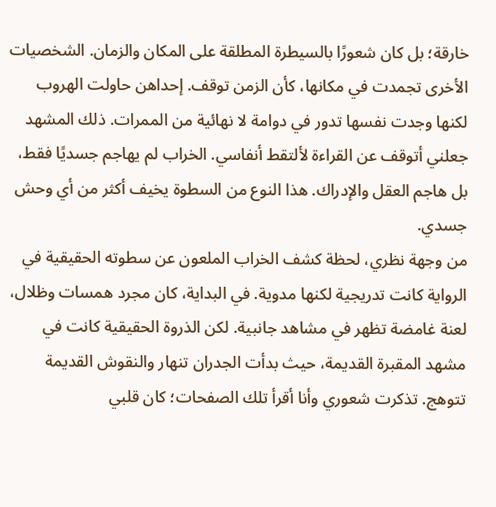خارقة؛ بل كان شعورًا بالسيطرة المطلقة على المكان والزمان. الشخصيات الأخرى تجمدت في مكانها، كأن الزمن توقف. إحداهن حاولت الهروب لكنها وجدت نفسها تدور في دوامة لا نهائية من الممرات. ذلك المشهد جعلني أتوقف عن القراءة لألتقط أنفاسي. الخراب لم يهاجم جسديًا فقط، بل هاجم العقل والإدراك. هذا النوع من السطوة يخيف أكثر من أي وحش جسدي.
من وجهة نظري، لحظة كشف الخراب الملعون عن سطوته الحقيقية في الرواية كانت تدريجية لكنها مدوية. في البداية، كان مجرد همسات وظلال، لعنة غامضة تظهر في مشاهد جانبية. لكن الذروة الحقيقية كانت في مشهد المقبرة القديمة، حيث بدأت الجدران تنهار والنقوش القديمة تتوهج. تذكرت شعوري وأنا أقرأ تلك الصفحات؛ كان قلبي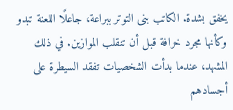يخفق بشدة. الكاتب بنى التوتر ببراعة، جاعلًا اللعنة تبدو وكأنها مجرد خرافة قبل أن تنقلب الموازين. في ذلك المشهد، عندما بدأت الشخصيات تفقد السيطرة على أجسادهم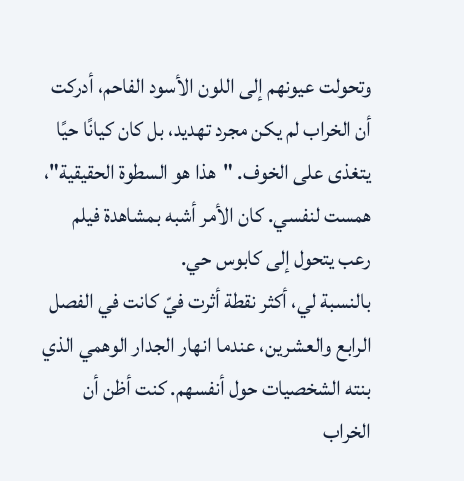وتحولت عيونهم إلى اللون الأسود الفاحم، أدركت أن الخراب لم يكن مجرد تهديد، بل كان كيانًا حيًا يتغذى على الخوف. "هذا هو السطوة الحقيقية"، همست لنفسي. كان الأمر أشبه بمشاهدة فيلم رعب يتحول إلى كابوس حي.
بالنسبة لي، أكثر نقطة أثرت فيّ كانت في الفصل الرابع والعشرين، عندما انهار الجدار الوهمي الذي بنته الشخصيات حول أنفسهم. كنت أظن أن الخراب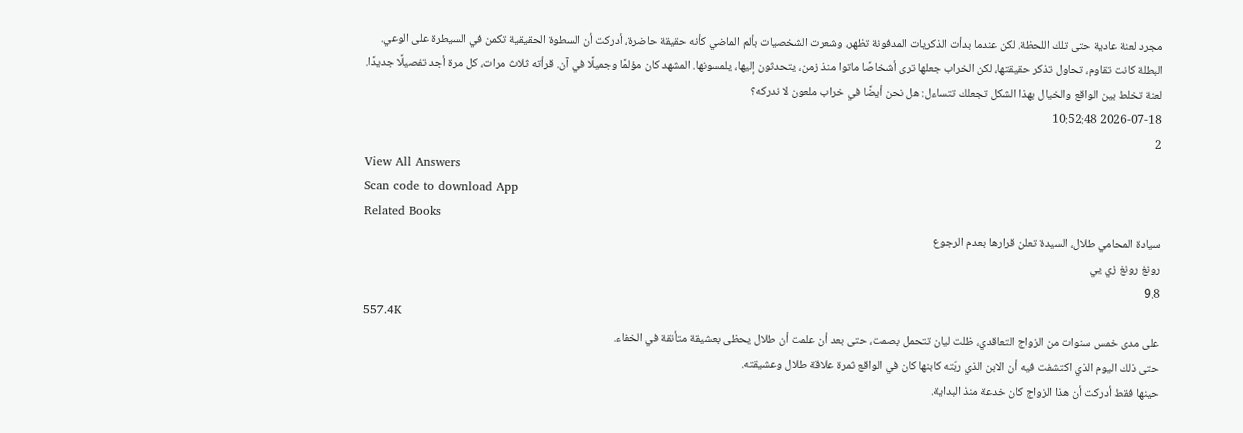مجرد لعنة عادية حتى تلك اللحظة. لكن عندما بدأت الذكريات المدفونة تظهر، وشعرت الشخصيات بألم الماضي كأنه حقيقة حاضرة، أدركت أن السطوة الحقيقية تكمن في السيطرة على الوعي. البطلة كانت تقاوم، تحاول تذكر حقيقتها، لكن الخراب جعلها ترى أشخاصًا ماتوا منذ زمن، يتحدثون إليها، يلمسونها. المشهد كان مؤلمًا وجميلًا في آن. قرأته ثلاث مرات، كل مرة أجد تفصيلًا جديدًا. لعنة تخلط بين الواقع والخيال بهذا الشكل تجعلك تتساءل: هل نحن أيضًا في خراب ملعون لا ندركه؟
2026-07-18 10:52:48
2
View All Answers
Scan code to download App
Related Books
سيادة المحامي طلال، السيدة تعلن قرارها بعدم الرجوع
رونغ رونغ زي يي
9.8
557.4K
على مدى خمس سنوات من الزواج التعاقدي، ظلت ليان تتحمل بصمت، حتى بعد أن علمت أن طلال يحظى بعشيقة متأنقة في الخفاء.
حتى ذلك اليوم الذي اكتشفت فيه أن الابن الذي ربّته كابنها كان في الواقع ثمرة علاقة طلال وعشيقته.
حينها فقط أدركت أن هذا الزواج كان خدعة منذ البداية.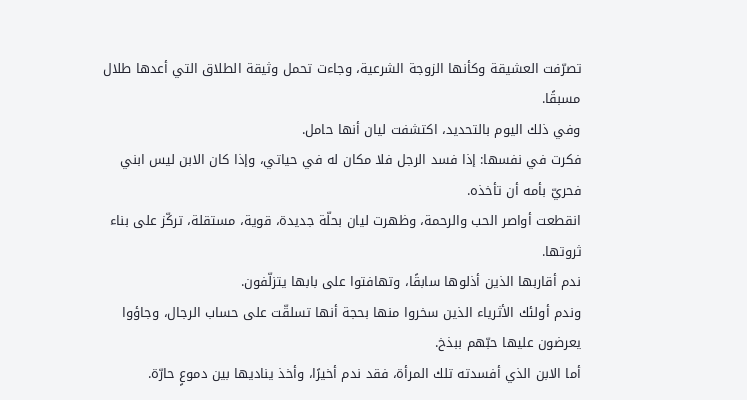تصرّفت العشيقة وكأنها الزوجة الشرعية، وجاءت تحمل وثيقة الطلاق التي أعدها طلال مسبقًا.
وفي ذلك اليوم بالتحديد، اكتشفت ليان أنها حامل.
فكرت في نفسها: إذا فسد الرجل فلا مكان له في حياتي، وإذا كان الابن ليس ابني فحريّ بأمه أن تأخذه.
انقطعت أواصر الحب والرحمة، وظهرت ليان بحلّة جديدة، قوية، مستقلة، تركّز على بناء ثروتها.
ندم أقاربها الذين أذلوها سابقًا، وتهافتوا على بابها يتزلّفون.
وندم أولئك الأثرياء الذين سخروا منها بحجة أنها تسلقّت على حساب الرجال، وجاؤوا يعرضون عليها حبّهم ببذخ.
أما الابن الذي أفسدته تلك المرأة، فقد ندم أخيرًا، وأخذ يناديها بين دموعٍ حارّة.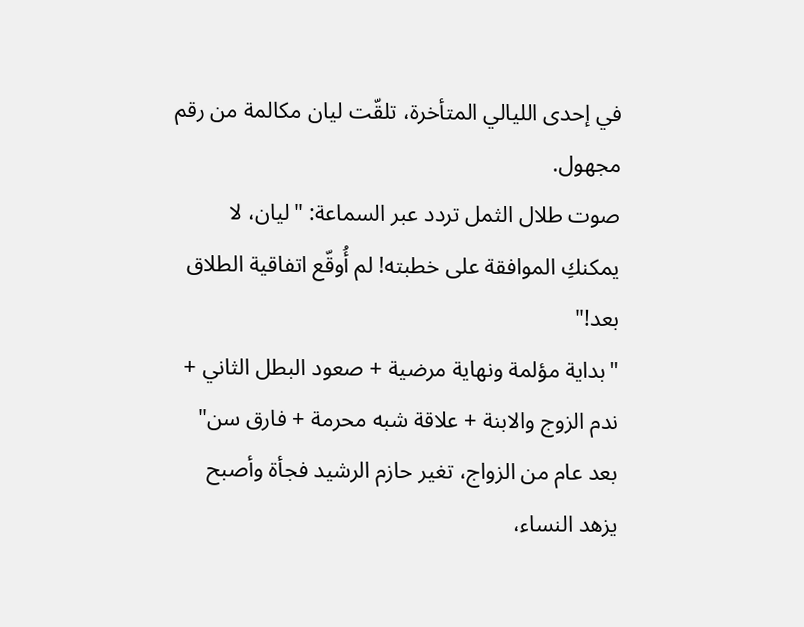في إحدى الليالي المتأخرة، تلقّت ليان مكالمة من رقم مجهول.
صوت طلال الثمل تردد عبر السماعة: "ليان، لا يمكنكِ الموافقة على خطبته! لم أُوقّع اتفاقية الطلاق بعد!"
"بداية مؤلمة ونهاية مرضية + صعود البطل الثاني + ندم الزوج والابنة + علاقة شبه محرمة + فارق سن"
بعد عام من الزواج، تغير حازم الرشيد فجأة وأصبح يزهد النساء،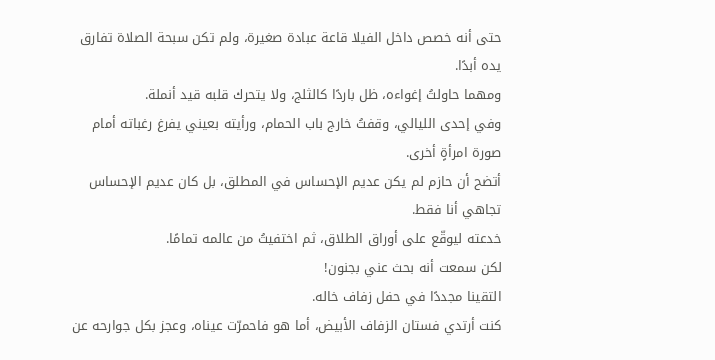حتى أنه خصص داخل الفيلا قاعة عبادة صغيرة، ولم تكن سبحة الصلاة تفارق يده أبدًا.
ومهما حاولتُ إغواءه، ظل باردًا كالثلج، ولا يتحرك قلبه قيد أنملة.
وفي إحدى الليالي، وقفتُ خارج باب الحمام، ورأيته بعيني يفرغ رغباته أمام صورة امرأةٍ أخرى.
أتضح أن حازم لم يكن عديم الإحساس في المطلق، بل كان عديم الإحساس تجاهي أنا فقط.
خدعته ليوقّع على أوراق الطلاق، ثم اختفيتُ من عالمه تمامًا.
لكن سمعت أنه بحث عني بجنون!
التقينا مجددًا في حفل زفاف خاله.
كنت أرتدي فستان الزفاف الأبيض، أما هو فاحمرّت عيناه، وعجز بكل جوارحه عن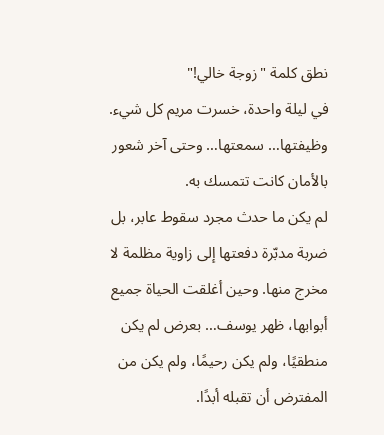نطق كلمة "زوجة خالي!"
في ليلة واحدة، خسرت مريم كل شيء.
وظيفتها… سمعتها… وحتى آخر شعور بالأمان كانت تتمسك به.
لم يكن ما حدث مجرد سقوط عابر، بل ضربة مدبّرة دفعتها إلى زاوية مظلمة لا مخرج منها. وحين أغلقت الحياة جميع أبوابها، ظهر يوسف… بعرض لم يكن منطقيًا، ولم يكن رحيمًا، ولم يكن من المفترض أن تقبله أبدًا.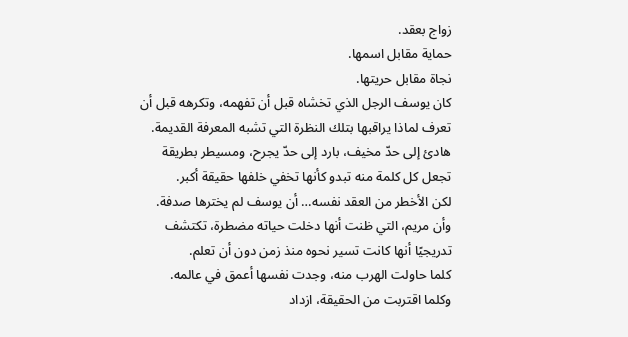زواج بعقد.
حماية مقابل اسمها.
نجاة مقابل حريتها.
كان يوسف الرجل الذي تخشاه قبل أن تفهمه، وتكرهه قبل أن تعرف لماذا يراقبها بتلك النظرة التي تشبه المعرفة القديمة. هادئ إلى حدّ مخيف، بارد إلى حدّ يجرح، ومسيطر بطريقة تجعل كل كلمة منه تبدو كأنها تخفي خلفها حقيقة أكبر.
لكن الأخطر من العقد نفسه… أن يوسف لم يخترها صدفة.
وأن مريم، التي ظنت أنها دخلت حياته مضطرة، تكتشف تدريجيًا أنها كانت تسير نحوه منذ زمن دون أن تعلم.
كلما حاولت الهرب منه، وجدت نفسها أعمق في عالمه.
وكلما اقتربت من الحقيقة، ازداد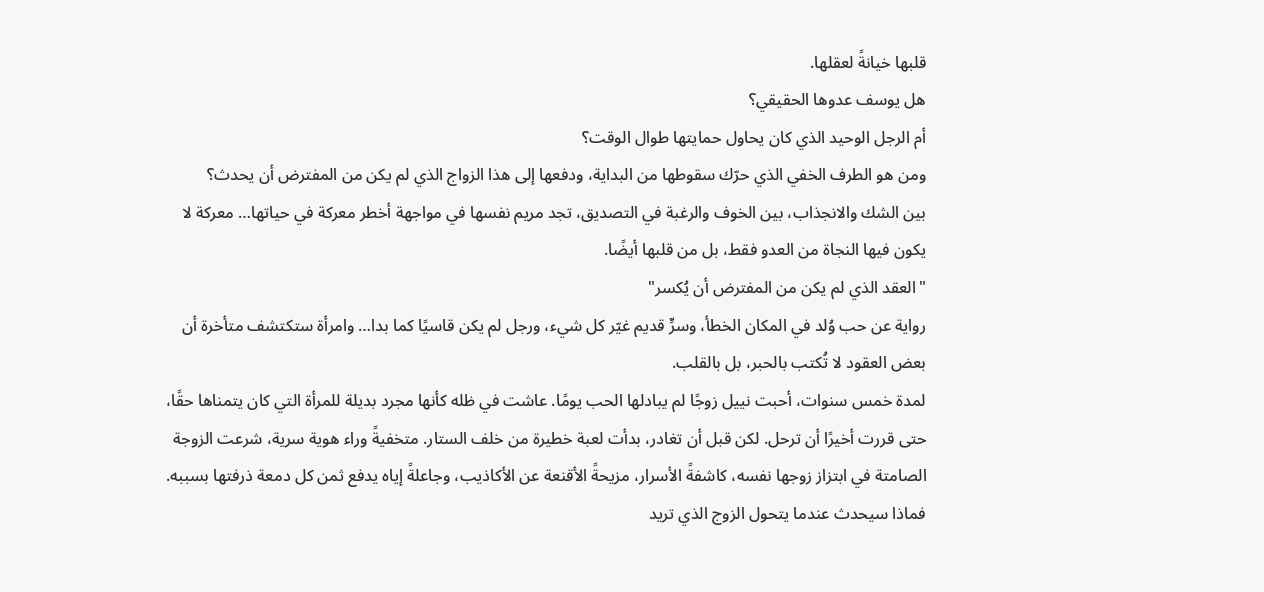قلبها خيانةً لعقلها.
هل يوسف عدوها الحقيقي؟
أم الرجل الوحيد الذي كان يحاول حمايتها طوال الوقت؟
ومن هو الطرف الخفي الذي حرّك سقوطها من البداية، ودفعها إلى هذا الزواج الذي لم يكن من المفترض أن يحدث؟
بين الشك والانجذاب، بين الخوف والرغبة في التصديق، تجد مريم نفسها في مواجهة أخطر معركة في حياتها… معركة لا يكون فيها النجاة من العدو فقط، بل من قلبها أيضًا.
"العقد الذي لم يكن من المفترض أن يُكسر"
رواية عن حب وُلد في المكان الخطأ، وسرٍّ قديم غيّر كل شيء، ورجل لم يكن قاسيًا كما بدا… وامرأة ستكتشف متأخرة أن بعض العقود لا تُكتب بالحبر، بل بالقلب.
لمدة خمس سنوات، أحبت نييل زوجًا لم يبادلها الحب يومًا. عاشت في ظله كأنها مجرد بديلة للمرأة التي كان يتمناها حقًا، حتى قررت أخيرًا أن ترحل. لكن قبل أن تغادر، بدأت لعبة خطيرة من خلف الستار. متخفيةً وراء هوية سرية، شرعت الزوجة الصامتة في ابتزاز زوجها نفسه، كاشفةً الأسرار، مزيحةً الأقنعة عن الأكاذيب، وجاعلةً إياه يدفع ثمن كل دمعة ذرفتها بسببه. فماذا سيحدث عندما يتحول الزوج الذي تريد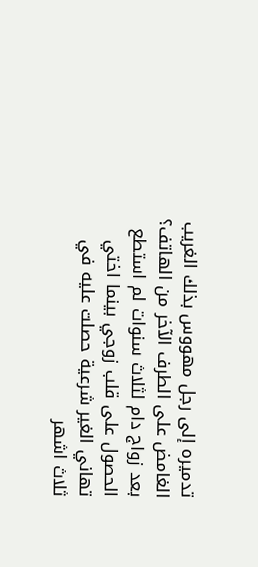تدميره إلى رجل مهووس بذلك الغريب الغامض على الطرف الآخر من الهاتف؟
بعد زواج دام لثلاث سنوات لم استطع الحصول على قلب زوجي بينما اختي تهاني الغير شرعية حصلت عليه في ثلاث اشهر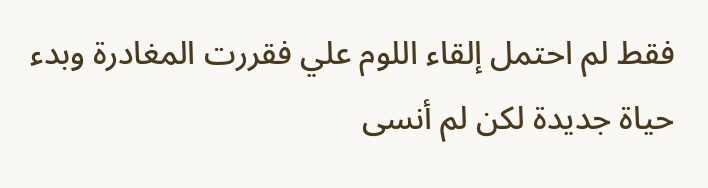فقط لم احتمل إلقاء اللوم علي فقررت المغادرة وبدء حياة جديدة لكن لم أنسى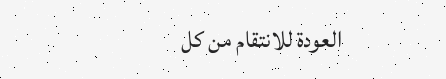العودة للانتقام من كل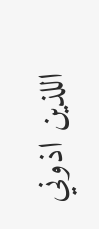اللذين اذوني